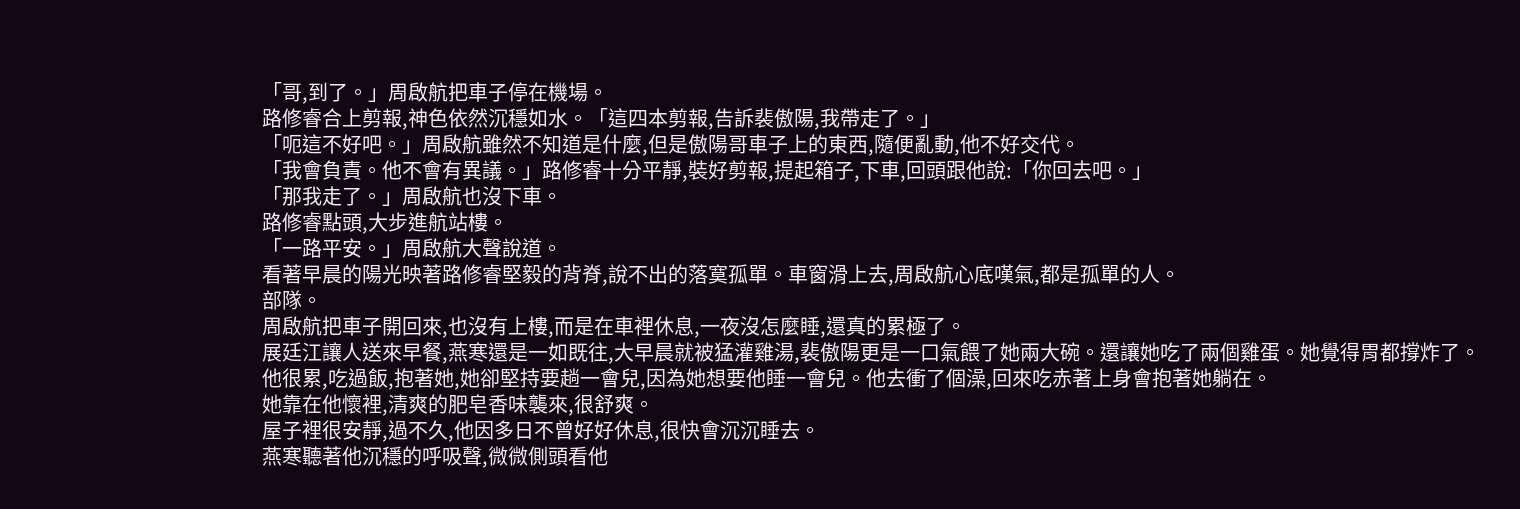「哥,到了。」周啟航把車子停在機場。
路修睿合上剪報,神色依然沉穩如水。「這四本剪報,告訴裴傲陽,我帶走了。」
「呃這不好吧。」周啟航雖然不知道是什麼,但是傲陽哥車子上的東西,隨便亂動,他不好交代。
「我會負責。他不會有異議。」路修睿十分平靜,裝好剪報,提起箱子,下車,回頭跟他說:「你回去吧。」
「那我走了。」周啟航也沒下車。
路修睿點頭,大步進航站樓。
「一路平安。」周啟航大聲說道。
看著早晨的陽光映著路修睿堅毅的背脊,說不出的落寞孤單。車窗滑上去,周啟航心底嘆氣,都是孤單的人。
部隊。
周啟航把車子開回來,也沒有上樓,而是在車裡休息,一夜沒怎麼睡,還真的累極了。
展廷江讓人送來早餐,燕寒還是一如既往,大早晨就被猛灌雞湯,裴傲陽更是一口氣餵了她兩大碗。還讓她吃了兩個雞蛋。她覺得胃都撐炸了。
他很累,吃過飯,抱著她,她卻堅持要趟一會兒,因為她想要他睡一會兒。他去衝了個澡,回來吃赤著上身會抱著她躺在。
她靠在他懷裡,清爽的肥皂香味襲來,很舒爽。
屋子裡很安靜,過不久,他因多日不曾好好休息,很快會沉沉睡去。
燕寒聽著他沉穩的呼吸聲,微微側頭看他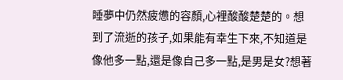睡夢中仍然疲憊的容顏,心裡酸酸楚楚的。想到了流逝的孩子,如果能有幸生下來,不知道是像他多一點,還是像自己多一點,是男是女?想著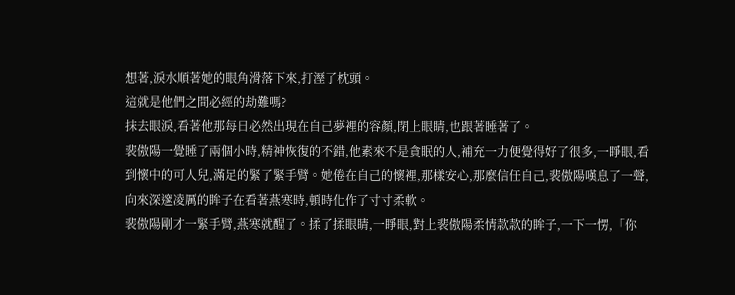想著,淚水順著她的眼角滑落下來,打溼了枕頭。
這就是他們之間必經的劫難嗎?
抹去眼淚,看著他那每日必然出現在自己夢裡的容顏,閉上眼睛,也跟著睡著了。
裴傲陽一覺睡了兩個小時,精神恢復的不錯,他素來不是貪眠的人,補充一力便覺得好了很多,一睜眼,看到懷中的可人兒,滿足的緊了緊手臂。她倦在自己的懷裡,那樣安心,那麼信任自己,裴傲陽嘆息了一聲,向來深邃凌厲的眸子在看著燕寒時,頓時化作了寸寸柔軟。
裴傲陽剛才一緊手臂,燕寒就醒了。揉了揉眼睛,一睜眼,對上裴傲陽柔情款款的眸子,一下一愣,「你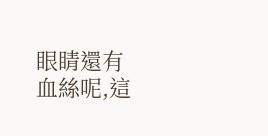眼睛還有血絲呢,這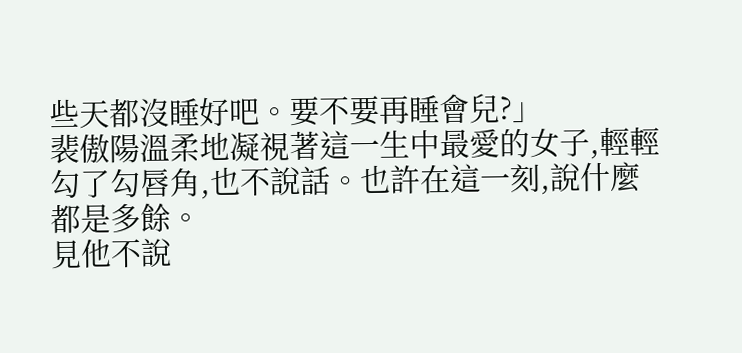些天都沒睡好吧。要不要再睡會兒?」
裴傲陽溫柔地凝視著這一生中最愛的女子,輕輕勾了勾唇角,也不說話。也許在這一刻,說什麼都是多餘。
見他不說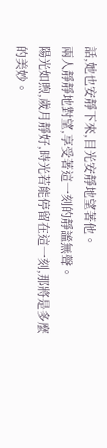話,她也安靜下來,目光安靜地望著他。
兩人靜靜地對望,享受著這一刻的靜謐無聲。
陽光如煦,歲月靜好,時光若能停留在這一刻,那將是多麼的美妙。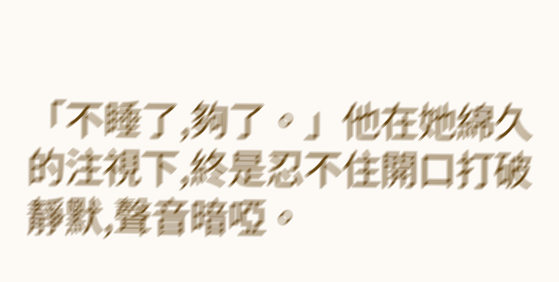「不睡了,夠了。」他在她綿久的注視下,終是忍不住開口打破靜默,聲音暗啞。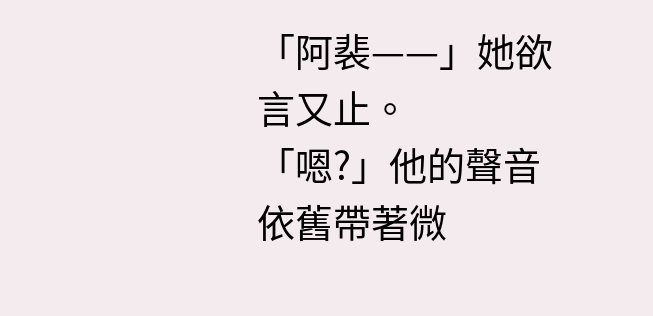「阿裴——」她欲言又止。
「嗯?」他的聲音依舊帶著微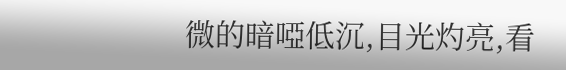微的暗啞低沉,目光灼亮,看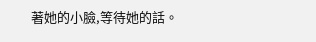著她的小臉,等待她的話。